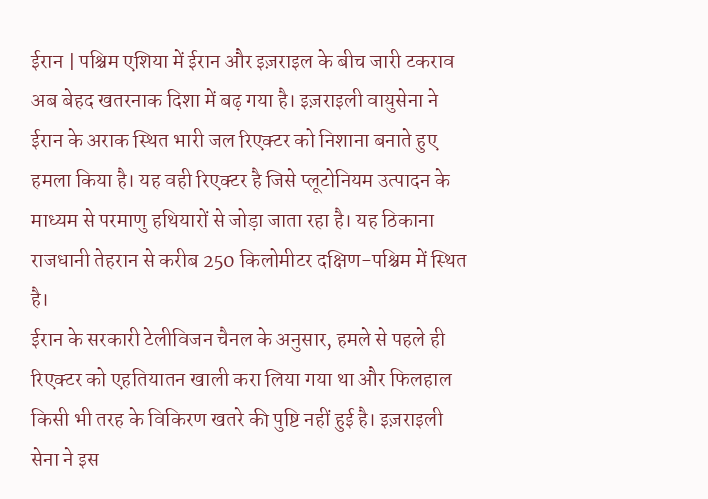ईरान | पश्चिम एशिया में ईरान और इज़राइल के बीच जारी टकराव अब बेहद खतरनाक दिशा में बढ़ गया है। इज़राइली वायुसेना ने ईरान के अराक स्थित भारी जल रिएक्टर को निशाना बनाते हुए हमला किया है। यह वही रिएक्टर है जिसे प्लूटोनियम उत्पादन के माध्यम से परमाणु हथियारों से जोड़ा जाता रहा है। यह ठिकाना राजधानी तेहरान से करीब 250 किलोमीटर दक्षिण-पश्चिम में स्थित है।
ईरान के सरकारी टेलीविजन चैनल के अनुसार, हमले से पहले ही रिएक्टर को एहतियातन खाली करा लिया गया था और फिलहाल किसी भी तरह के विकिरण खतरे की पुष्टि नहीं हुई है। इज़राइली सेना ने इस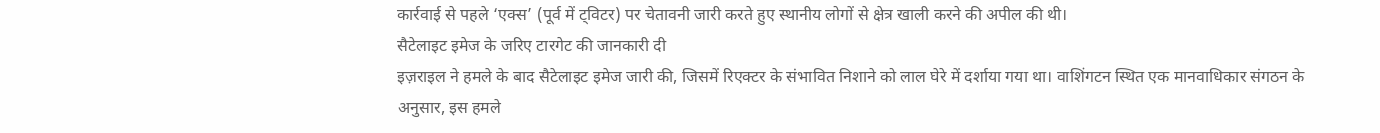कार्रवाई से पहले ‘एक्स’ (पूर्व में ट्विटर) पर चेतावनी जारी करते हुए स्थानीय लोगों से क्षेत्र खाली करने की अपील की थी।
सैटेलाइट इमेज के जरिए टारगेट की जानकारी दी
इज़राइल ने हमले के बाद सैटेलाइट इमेज जारी की, जिसमें रिएक्टर के संभावित निशाने को लाल घेरे में दर्शाया गया था। वाशिंगटन स्थित एक मानवाधिकार संगठन के अनुसार, इस हमले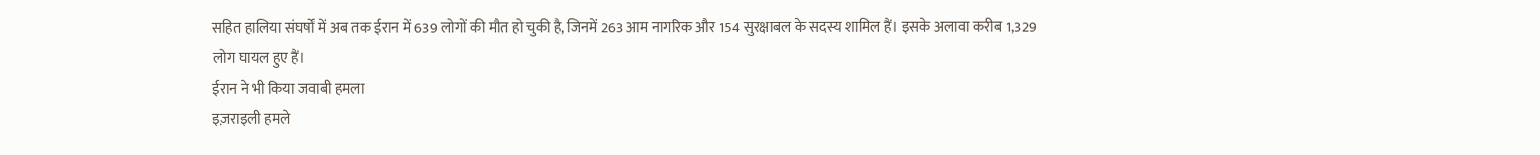सहित हालिया संघर्षों में अब तक ईरान में 639 लोगों की मौत हो चुकी है, जिनमें 263 आम नागरिक और 154 सुरक्षाबल के सदस्य शामिल हैं। इसके अलावा करीब 1,329 लोग घायल हुए हैं।
ईरान ने भी किया जवाबी हमला
इज़राइली हमले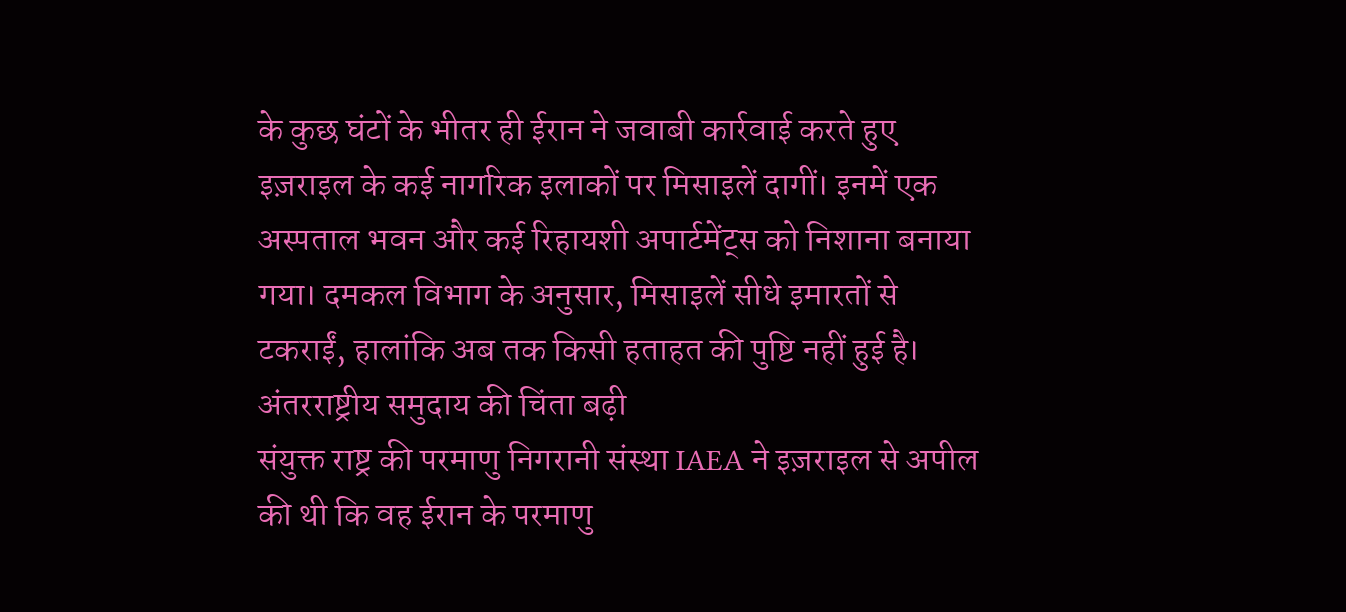के कुछ घंटों के भीतर ही ईरान ने जवाबी कार्रवाई करते हुए इज़राइल के कई नागरिक इलाकों पर मिसाइलें दागीं। इनमें एक अस्पताल भवन और कई रिहायशी अपार्टमेंट्स को निशाना बनाया गया। दमकल विभाग के अनुसार, मिसाइलें सीधे इमारतों से टकराईं, हालांकि अब तक किसी हताहत की पुष्टि नहीं हुई है।
अंतरराष्ट्रीय समुदाय की चिंता बढ़ी
संयुक्त राष्ट्र की परमाणु निगरानी संस्था IAEA ने इज़राइल से अपील की थी कि वह ईरान के परमाणु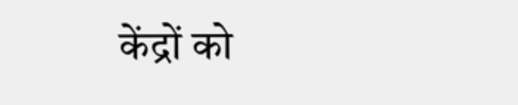केंद्रों को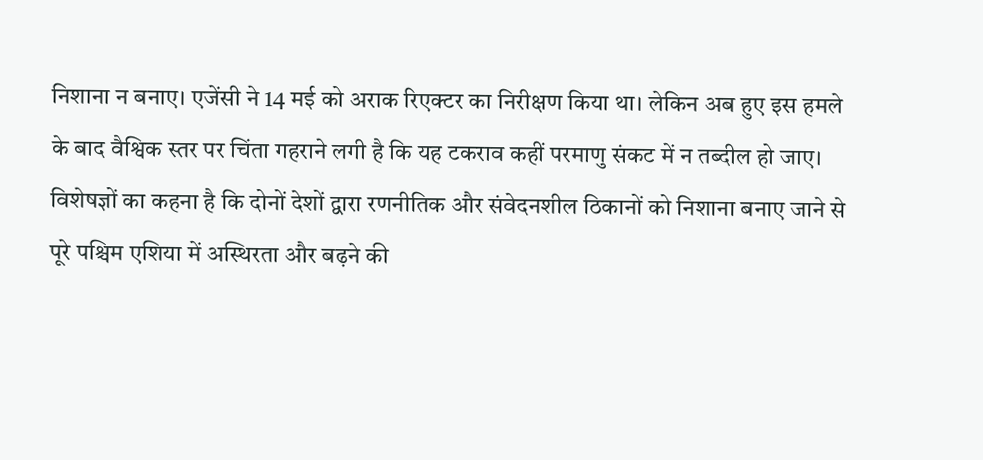निशाना न बनाए। एजेंसी ने 14 मई को अराक रिएक्टर का निरीक्षण किया था। लेकिन अब हुए इस हमले के बाद वैश्विक स्तर पर चिंता गहराने लगी है कि यह टकराव कहीं परमाणु संकट में न तब्दील हो जाए।
विशेषज्ञों का कहना है कि दोनों देशों द्वारा रणनीतिक और संवेदनशील ठिकानों को निशाना बनाए जाने से पूरे पश्चिम एशिया में अस्थिरता और बढ़ने की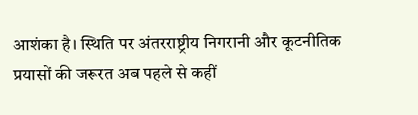आशंका है। स्थिति पर अंतरराष्ट्रीय निगरानी और कूटनीतिक प्रयासों की जरूरत अब पहले से कहीं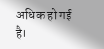अधिक हो गई है।